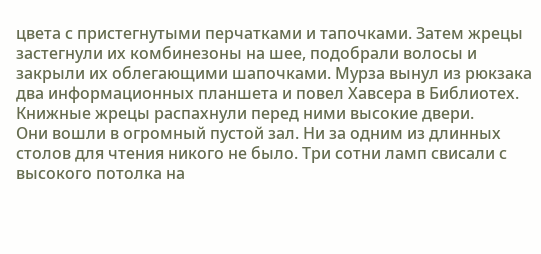цвета с пристегнутыми перчатками и тапочками. Затем жрецы застегнули их комбинезоны на шее, подобрали волосы и закрыли их облегающими шапочками. Мурза вынул из рюкзака два информационных планшета и повел Хавсера в Библиотех. Книжные жрецы распахнули перед ними высокие двери.
Они вошли в огромный пустой зал. Ни за одним из длинных столов для чтения никого не было. Три сотни ламп свисали с высокого потолка на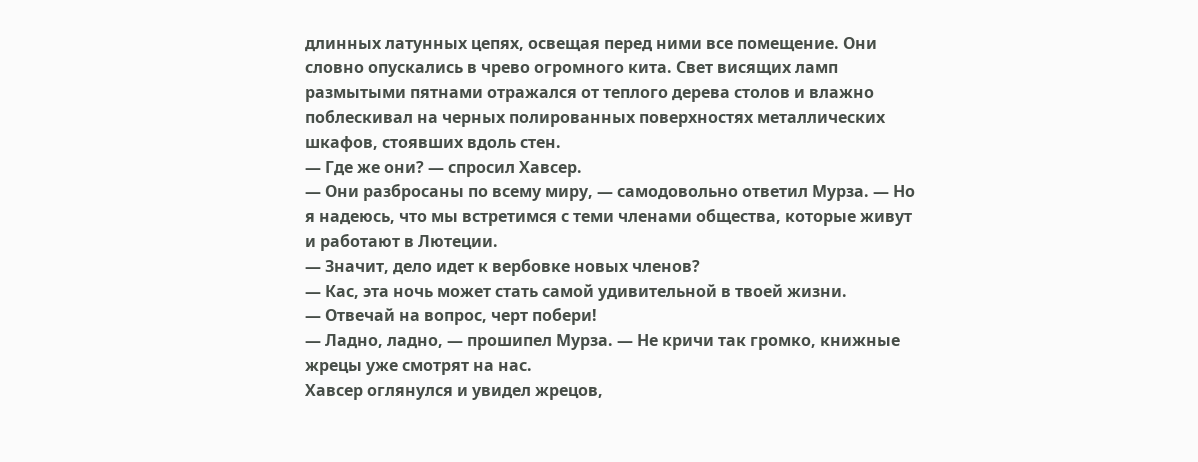длинных латунных цепях, освещая перед ними все помещение. Они словно опускались в чрево огромного кита. Свет висящих ламп размытыми пятнами отражался от теплого дерева столов и влажно поблескивал на черных полированных поверхностях металлических шкафов, стоявших вдоль стен.
— Где же они? — спросил Хавсер.
— Они разбросаны по всему миру, — самодовольно ответил Мурза. — Но я надеюсь, что мы встретимся с теми членами общества, которые живут и работают в Лютеции.
— Значит, дело идет к вербовке новых членов?
— Кас, эта ночь может стать самой удивительной в твоей жизни.
— Отвечай на вопрос, черт побери!
— Ладно, ладно, — прошипел Мурза. — Не кричи так громко, книжные жрецы уже смотрят на нас.
Хавсер оглянулся и увидел жрецов,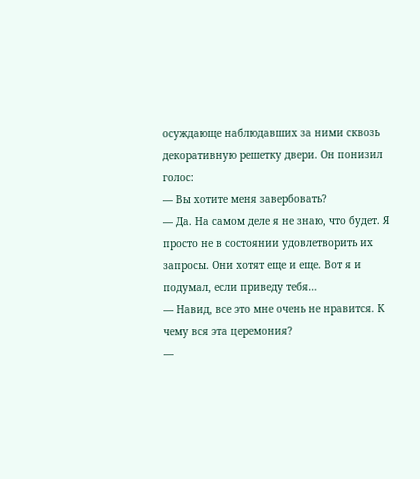осуждающе наблюдавших за ними сквозь декоративную решетку двери. Он понизил голос:
— Вы хотите меня завербовать?
— Да. На самом деле я не знаю, что будет. Я просто не в состоянии удовлетворить их запросы. Они хотят еще и еще. Вот я и подумал, если приведу тебя…
— Навид, все это мне очень не нравится. К чему вся эта церемония?
—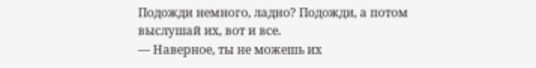Подожди немного, ладно? Подожди, а потом выслушай их, вот и все.
— Наверное, ты не можешь их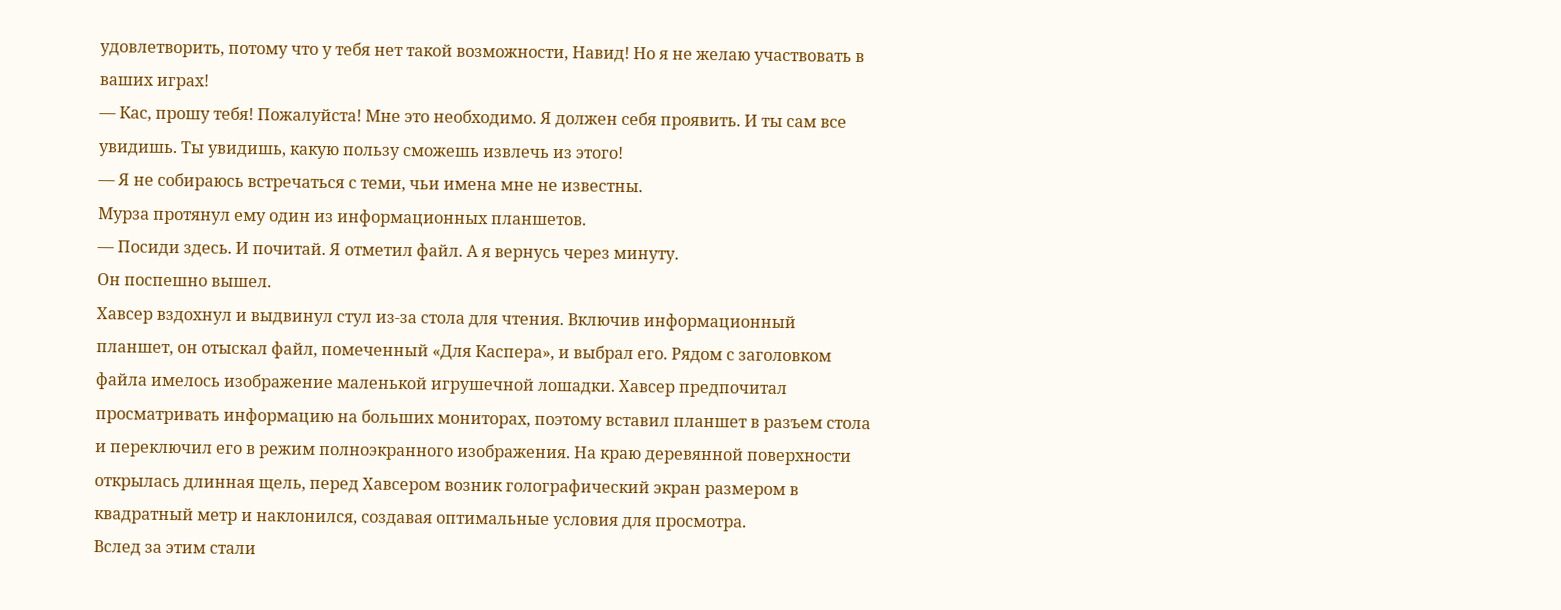удовлетворить, потому что у тебя нет такой возможности, Навид! Но я не желаю участвовать в ваших играх!
— Кас, прошу тебя! Пожалуйста! Мне это необходимо. Я должен себя проявить. И ты сам все увидишь. Ты увидишь, какую пользу сможешь извлечь из этого!
— Я не собираюсь встречаться с теми, чьи имена мне не известны.
Мурза протянул ему один из информационных планшетов.
— Посиди здесь. И почитай. Я отметил файл. А я вернусь через минуту.
Он поспешно вышел.
Хавсер вздохнул и выдвинул стул из-за стола для чтения. Включив информационный планшет, он отыскал файл, помеченный «Для Каспера», и выбрал его. Рядом с заголовком файла имелось изображение маленькой игрушечной лошадки. Хавсер предпочитал просматривать информацию на больших мониторах, поэтому вставил планшет в разъем стола и переключил его в режим полноэкранного изображения. На краю деревянной поверхности открылась длинная щель, перед Хавсером возник голографический экран размером в квадратный метр и наклонился, создавая оптимальные условия для просмотра.
Вслед за этим стали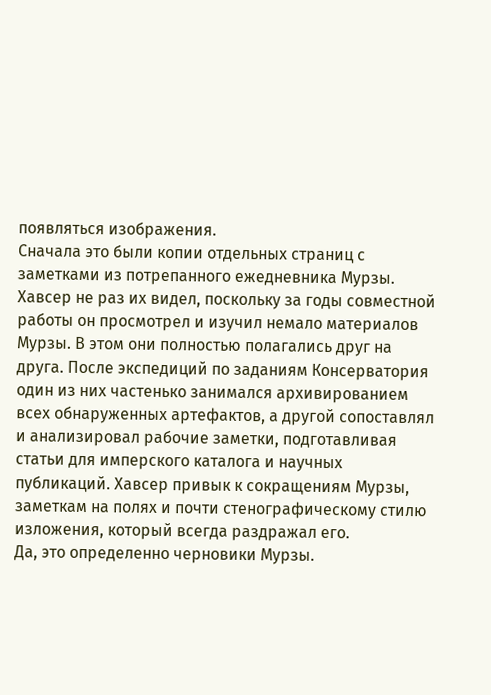появляться изображения.
Сначала это были копии отдельных страниц с заметками из потрепанного ежедневника Мурзы. Хавсер не раз их видел, поскольку за годы совместной работы он просмотрел и изучил немало материалов Мурзы. В этом они полностью полагались друг на друга. После экспедиций по заданиям Консерватория один из них частенько занимался архивированием всех обнаруженных артефактов, а другой сопоставлял и анализировал рабочие заметки, подготавливая статьи для имперского каталога и научных публикаций. Хавсер привык к сокращениям Мурзы, заметкам на полях и почти стенографическому стилю изложения, который всегда раздражал его.
Да, это определенно черновики Мурзы.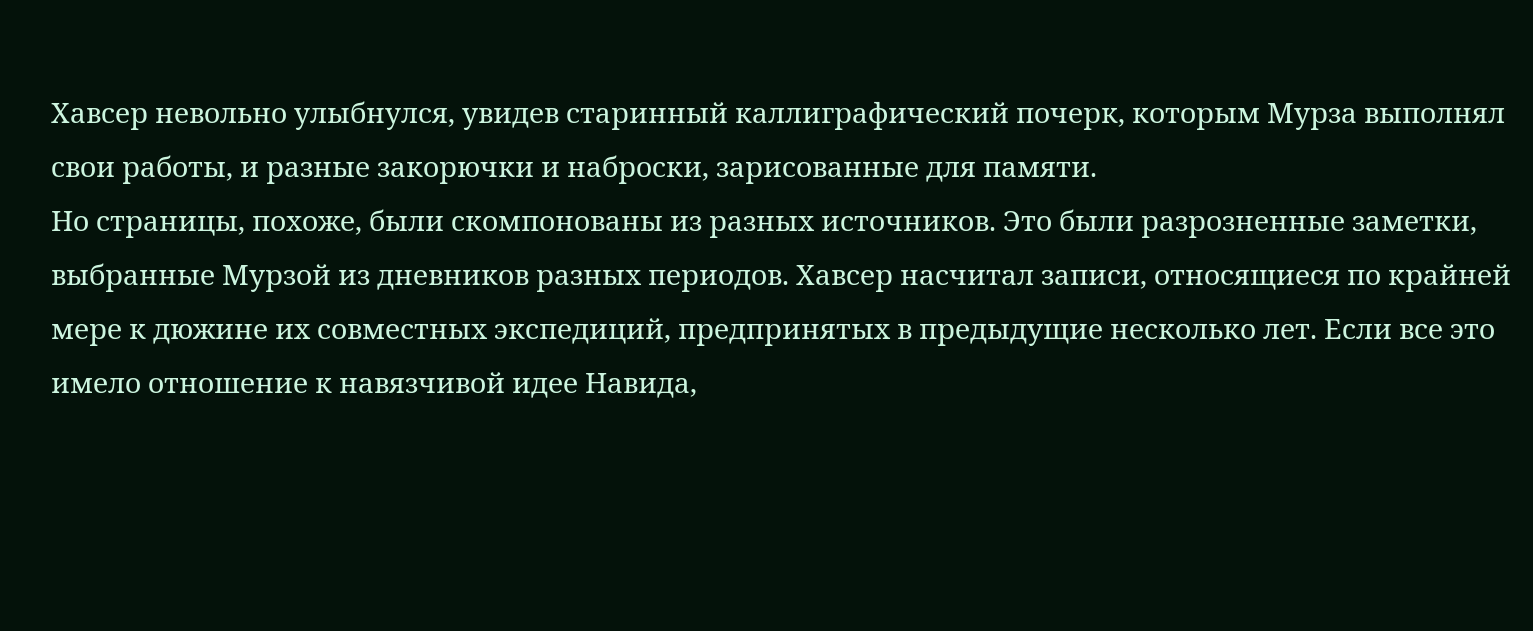Хавсер невольно улыбнулся, увидев старинный каллиграфический почерк, которым Мурза выполнял свои работы, и разные закорючки и наброски, зарисованные для памяти.
Но страницы, похоже, были скомпонованы из разных источников. Это были разрозненные заметки, выбранные Мурзой из дневников разных периодов. Хавсер насчитал записи, относящиеся по крайней мере к дюжине их совместных экспедиций, предпринятых в предыдущие несколько лет. Если все это имело отношение к навязчивой идее Навида,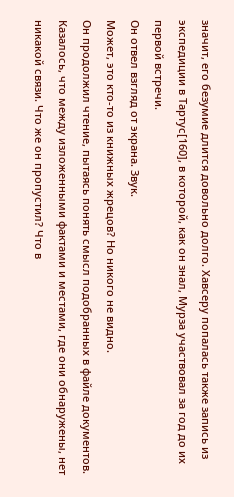значит, его безумие длится довольно долго. Хавсеру попалась также запись из экспедиции в Тартус[160], в которой, как он знал, Мурза участвовал за год до их первой встречи.
Он отвел взгляд от экрана. Звук.
Может, это кто-то из книжных жрецов? Но никого не видно.
Он продолжил чтение, пытаясь понять смысл подобранных в файле документов. Казалось, что между изложенными фактами и местами, где они обнаружены, нет никакой связи. Что же он пропустил? Что в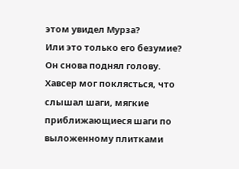этом увидел Мурза?
Или это только его безумие?
Он снова поднял голову.
Хавсер мог поклясться, что слышал шаги, мягкие приближающиеся шаги по выложенному плитками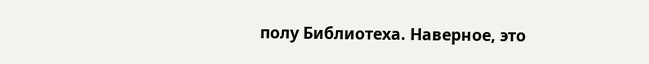полу Библиотеха. Наверное, это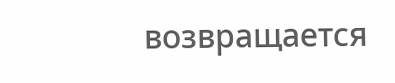возвращается